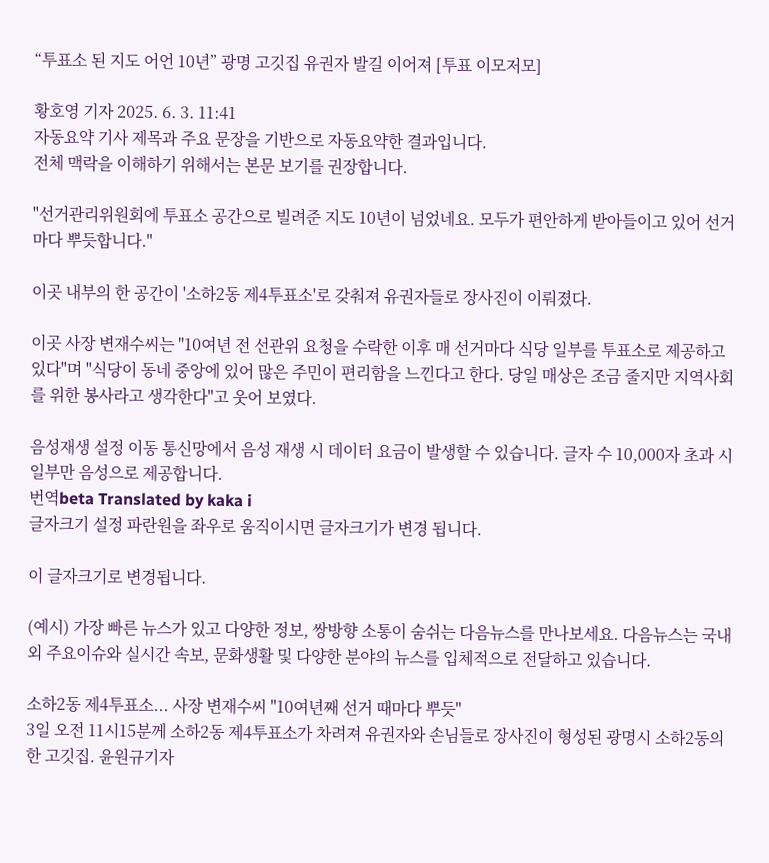“투표소 된 지도 어언 10년” 광명 고깃집 유권자 발길 이어져 [투표 이모저모]

황호영 기자 2025. 6. 3. 11:41
자동요약 기사 제목과 주요 문장을 기반으로 자동요약한 결과입니다.
전체 맥락을 이해하기 위해서는 본문 보기를 권장합니다.

"선거관리위원회에 투표소 공간으로 빌려준 지도 10년이 넘었네요. 모두가 편안하게 받아들이고 있어 선거마다 뿌듯합니다."

이곳 내부의 한 공간이 '소하2동 제4투표소'로 갖춰져 유권자들로 장사진이 이뤄졌다.

이곳 사장 변재수씨는 "10여년 전 선관위 요청을 수락한 이후 매 선거마다 식당 일부를 투표소로 제공하고 있다"며 "식당이 동네 중앙에 있어 많은 주민이 편리함을 느낀다고 한다. 당일 매상은 조금 줄지만 지역사회를 위한 봉사라고 생각한다"고 웃어 보였다.

음성재생 설정 이동 통신망에서 음성 재생 시 데이터 요금이 발생할 수 있습니다. 글자 수 10,000자 초과 시 일부만 음성으로 제공합니다.
번역beta Translated by kaka i
글자크기 설정 파란원을 좌우로 움직이시면 글자크기가 변경 됩니다.

이 글자크기로 변경됩니다.

(예시) 가장 빠른 뉴스가 있고 다양한 정보, 쌍방향 소통이 숨쉬는 다음뉴스를 만나보세요. 다음뉴스는 국내외 주요이슈와 실시간 속보, 문화생활 및 다양한 분야의 뉴스를 입체적으로 전달하고 있습니다.

소하2동 제4투표소... 사장 변재수씨 "10여년째 선거 때마다 뿌듯"
3일 오전 11시15분께 소하2동 제4투표소가 차려져 유권자와 손님들로 장사진이 형성된 광명시 소하2동의 한 고깃집. 윤원규기자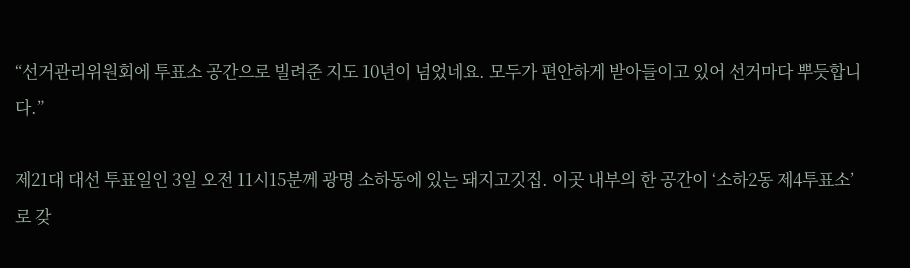“선거관리위원회에 투표소 공간으로 빌려준 지도 10년이 넘었네요. 모두가 편안하게 받아들이고 있어 선거마다 뿌듯합니다.”

제21대 대선 투표일인 3일 오전 11시15분께 광명 소하동에 있는 돼지고깃집. 이곳 내부의 한 공간이 ‘소하2동 제4투표소’로 갖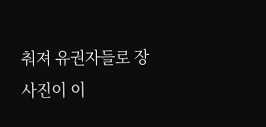춰져 유권자들로 장사진이 이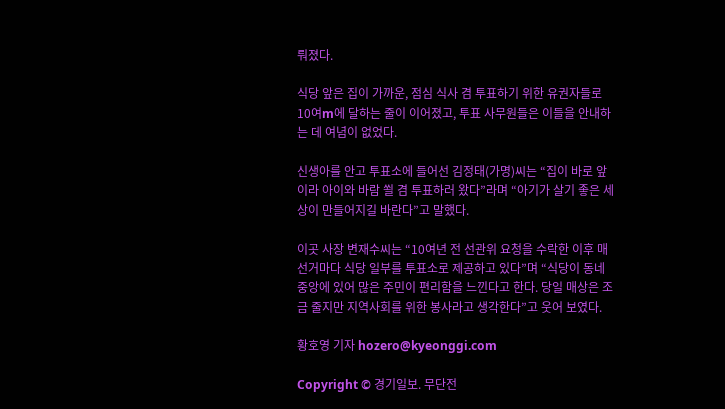뤄졌다.

식당 앞은 집이 가까운, 점심 식사 겸 투표하기 위한 유권자들로 10여m에 달하는 줄이 이어졌고, 투표 사무원들은 이들을 안내하는 데 여념이 없었다.

신생아를 안고 투표소에 들어선 김정태(가명)씨는 “집이 바로 앞이라 아이와 바람 쐴 겸 투표하러 왔다”라며 “아기가 살기 좋은 세상이 만들어지길 바란다”고 말했다.

이곳 사장 변재수씨는 “10여년 전 선관위 요청을 수락한 이후 매 선거마다 식당 일부를 투표소로 제공하고 있다”며 “식당이 동네 중앙에 있어 많은 주민이 편리함을 느낀다고 한다. 당일 매상은 조금 줄지만 지역사회를 위한 봉사라고 생각한다”고 웃어 보였다.

황호영 기자 hozero@kyeonggi.com

Copyright © 경기일보. 무단전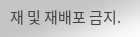재 및 재배포 금지.